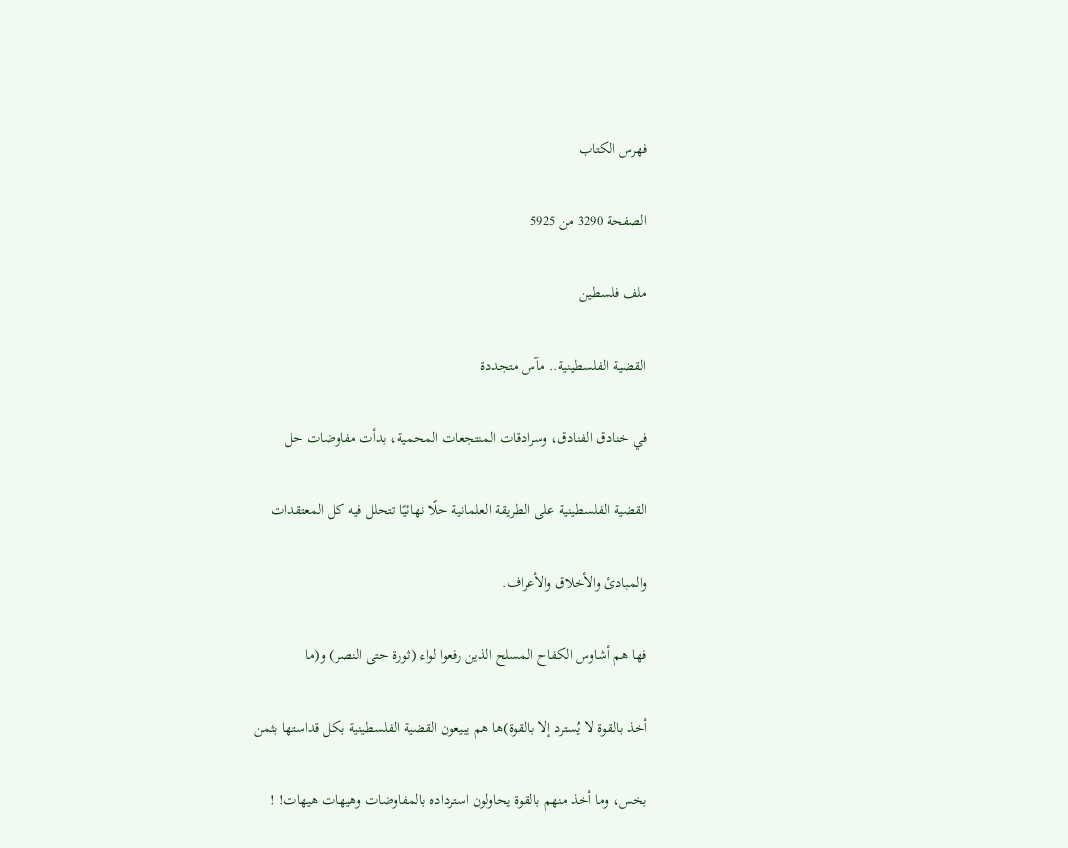فهرس الكتاب

الصفحة 3290 من 5925

ملف فلسطين

القضية الفلسطينية.. مآس متجددة

في خنادق الفنادق، وسرادقات المنتجعات المحمية، بدأت مفاوضات حل

القضية الفلسطينية على الطريقة العلمانية حلًا نهائيًا تتحلل فيه كل المعتقدات

والمبادئ والأخلاق والأعراف.

فها هم أشاوس الكفاح المسلح الذين رفعوا لواء (ثورة حتى النصر) و(ما

أخذ بالقوة لا يُسترد إلا بالقوة)ها هم يبيعون القضية الفلسطينية بكل قداستها بثمن

بخس، وما أخذ منهم بالقوة يحاولون استرداده بالمفاوضات وهيهات هيهات! !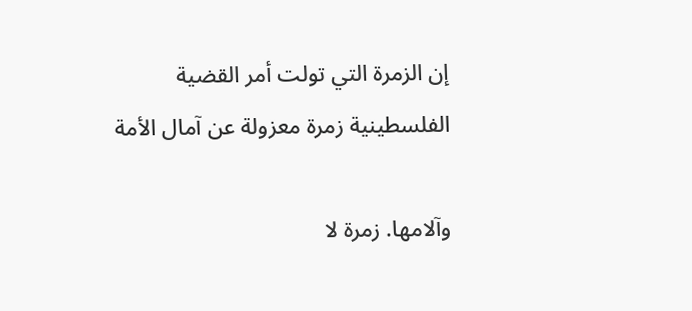إن الزمرة التي تولت أمر القضية الفلسطينية زمرة معزولة عن آمال الأمة

وآلامها. زمرة لا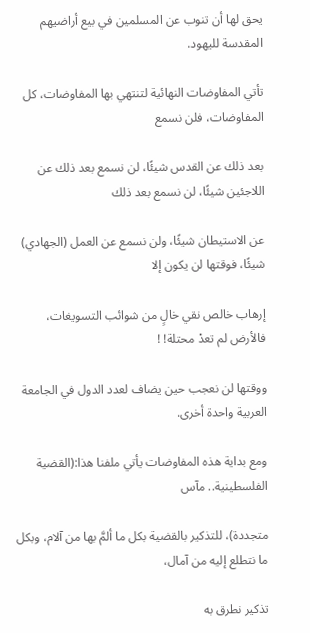يحق لها أن تنوب عن المسلمين في بيع أراضيهم المقدسة لليهود.

تأتي المفاوضات النهائية لتنتهي بها المفاوضات، كل المفاوضات، فلن نسمع

بعد ذلك عن القدس شيئًا، لن نسمع بعد ذلك عن اللاجئين شيئًا، لن نسمع بعد ذلك

عن الاستيطان شيئًا، ولن نسمع عن العمل (الجهادي) شيئًا، فوقتها لن يكون إلا

إرهاب خالص نقي خالٍ من شوائب التسويغات، فالأرض لم تعدْ محتلة! !

ووقتها لن نعجب حين يضاف لعدد الدول في الجامعة العربية واحدة أخرى.

ومع بداية هذه المفاوضات يأتي ملفنا هذا:(القضية الفلسطينية.. مآس

متجددة)، للتذكير بالقضية بكل ما ألمَّ بها من آلام، وبكل ما نتطلع إليه من آمال،

تذكير نطرق به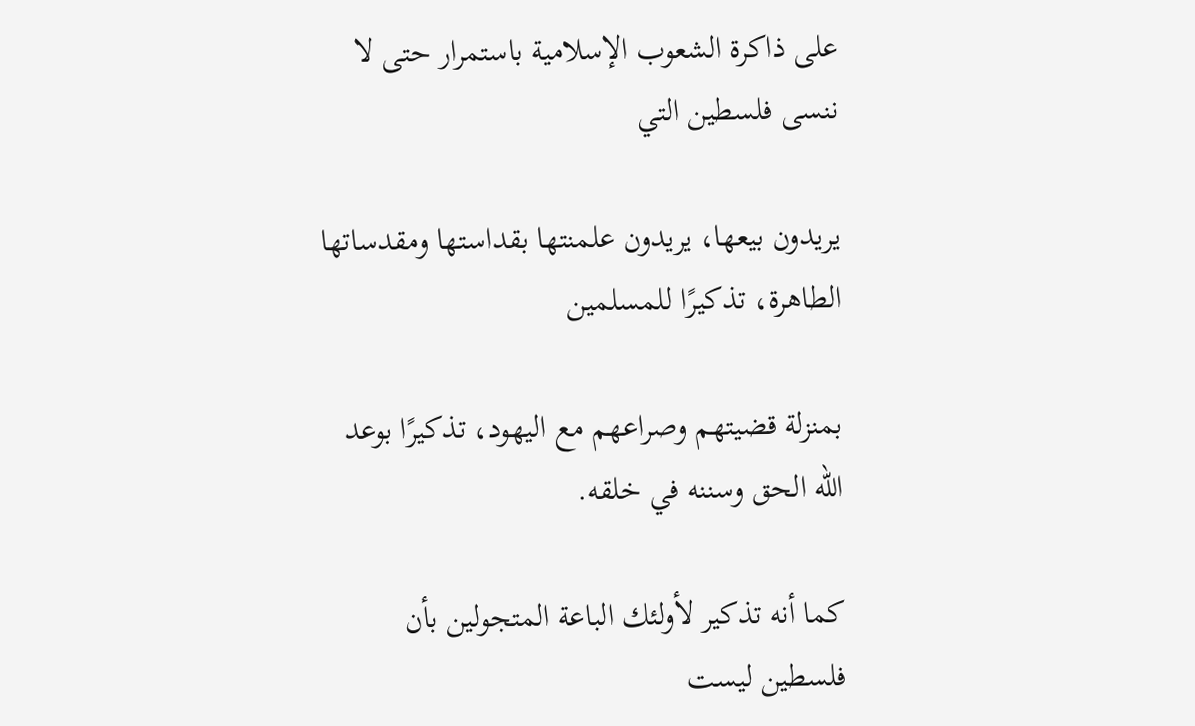على ذاكرة الشعوب الإسلامية باستمرار حتى لا ننسى فلسطين التي

يريدون بيعها، يريدون علمنتها بقداستها ومقدساتها الطاهرة، تذكيرًا للمسلمين

بمنزلة قضيتهم وصراعهم مع اليهود، تذكيرًا بوعد الله الحق وسننه في خلقه.

كما أنه تذكير لأولئك الباعة المتجولين بأن فلسطين ليست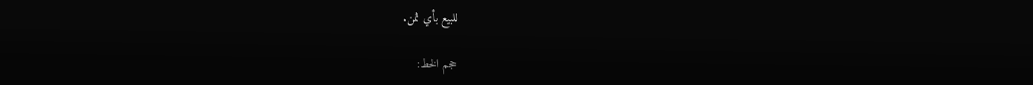للبيع بأي ثمن.

حجم الخط: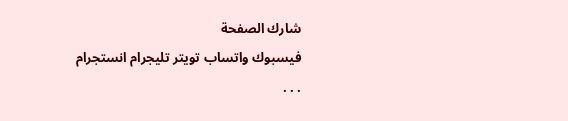شارك الصفحة
فيسبوك واتساب تويتر تليجرام انستجرام
. . .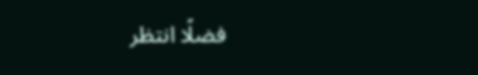فضلًا انتظر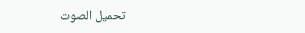تحميل الصوت